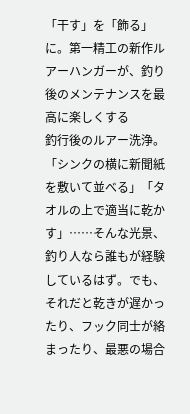「干す」を「飾る」に。第一精工の新作ルアーハンガーが、釣り後のメンテナンスを最高に楽しくする
釣行後のルアー洗浄。「シンクの横に新聞紙を敷いて並べる」「タオルの上で適当に乾かす」……そんな光景、釣り人なら誰もが経験しているはず。でも、それだと乾きが遅かったり、フック同士が絡まったり、最悪の場合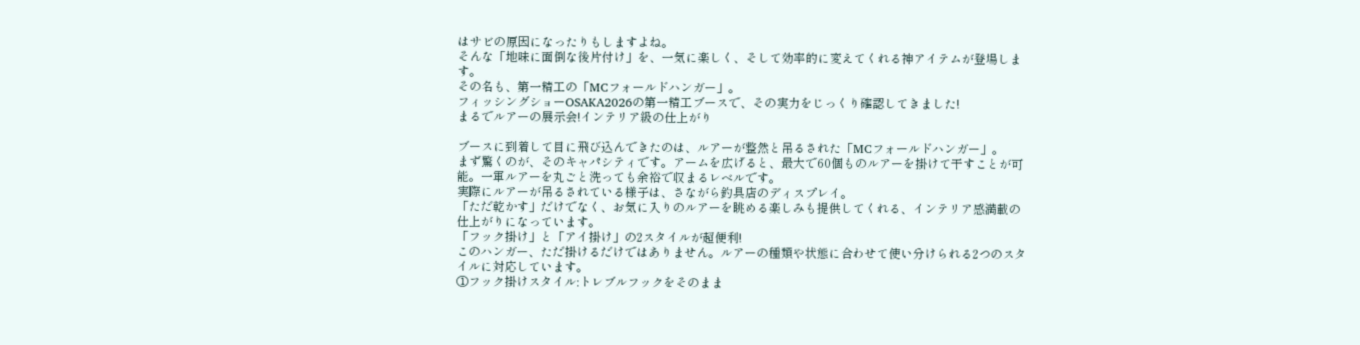はサビの原因になったりもしますよね。
そんな「地味に面倒な後片付け」を、一気に楽しく、そして効率的に変えてくれる神アイテムが登場します。
その名も、第一精工の「MCフォールドハンガー」。
フィッシングショーOSAKA2026の第一精工ブースで、その実力をじっくり確認してきました!
まるでルアーの展示会!インテリア級の仕上がり

ブースに到着して目に飛び込んできたのは、ルアーが整然と吊るされた「MCフォールドハンガー」。
まず驚くのが、そのキャパシティです。アームを広げると、最大で60個ものルアーを掛けて干すことが可能。一軍ルアーを丸ごと洗っても余裕で収まるレベルです。
実際にルアーが吊るされている様子は、さながら釣具店のディスプレイ。
「ただ乾かす」だけでなく、お気に入りのルアーを眺める楽しみも提供してくれる、インテリア感満載の仕上がりになっています。
「フック掛け」と「アイ掛け」の2スタイルが超便利!
このハンガー、ただ掛けるだけではありません。ルアーの種類や状態に合わせて使い分けられる2つのスタイルに対応しています。
①フック掛けスタイル:トレブルフックをそのまま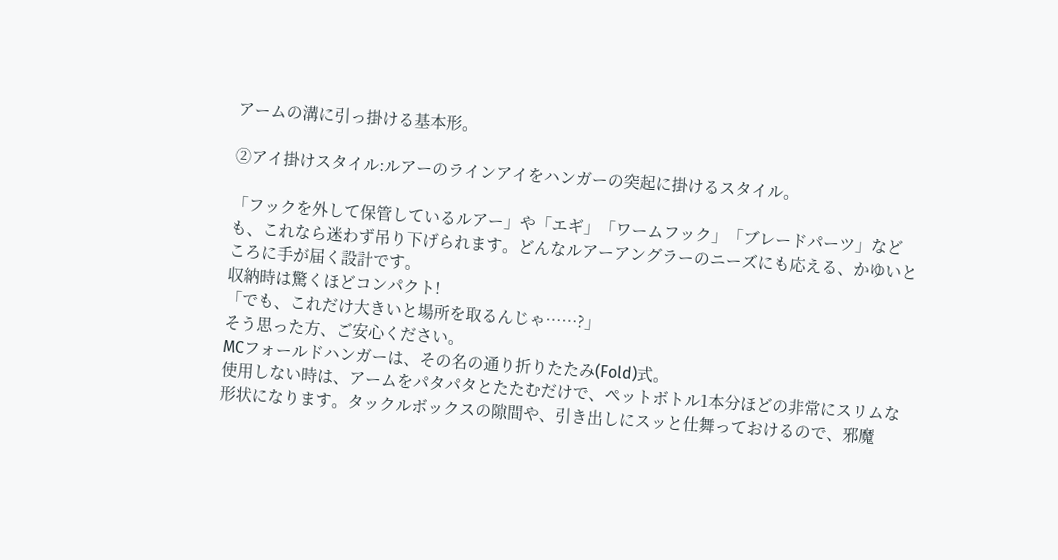アームの溝に引っ掛ける基本形。

②アイ掛けスタイル:ルアーのラインアイをハンガーの突起に掛けるスタイル。

「フックを外して保管しているルアー」や「エギ」「ワームフック」「ブレードパーツ」なども、これなら迷わず吊り下げられます。どんなルアーアングラーのニーズにも応える、かゆいところに手が届く設計です。
収納時は驚くほどコンパクト!
「でも、これだけ大きいと場所を取るんじゃ……?」
そう思った方、ご安心ください。
MCフォールドハンガーは、その名の通り折りたたみ(Fold)式。
使用しない時は、アームをパタパタとたたむだけで、ペットボトル1本分ほどの非常にスリムな形状になります。タックルボックスの隙間や、引き出しにスッと仕舞っておけるので、邪魔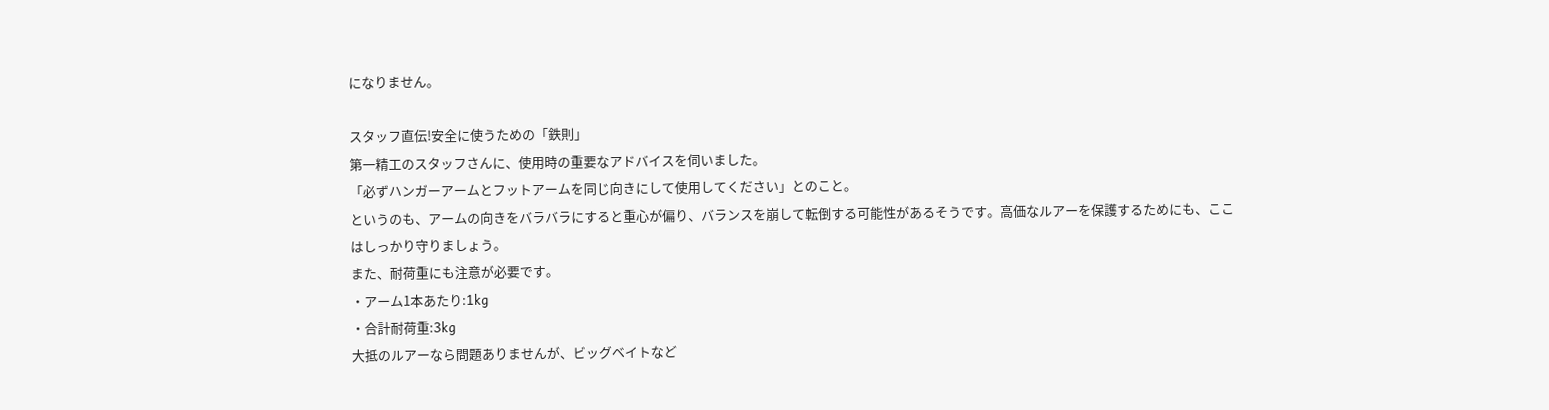になりません。

スタッフ直伝!安全に使うための「鉄則」
第一精工のスタッフさんに、使用時の重要なアドバイスを伺いました。
「必ずハンガーアームとフットアームを同じ向きにして使用してください」とのこと。
というのも、アームの向きをバラバラにすると重心が偏り、バランスを崩して転倒する可能性があるそうです。高価なルアーを保護するためにも、ここはしっかり守りましょう。
また、耐荷重にも注意が必要です。
・アーム1本あたり:1kg
・合計耐荷重:3kg
大抵のルアーなら問題ありませんが、ビッグベイトなど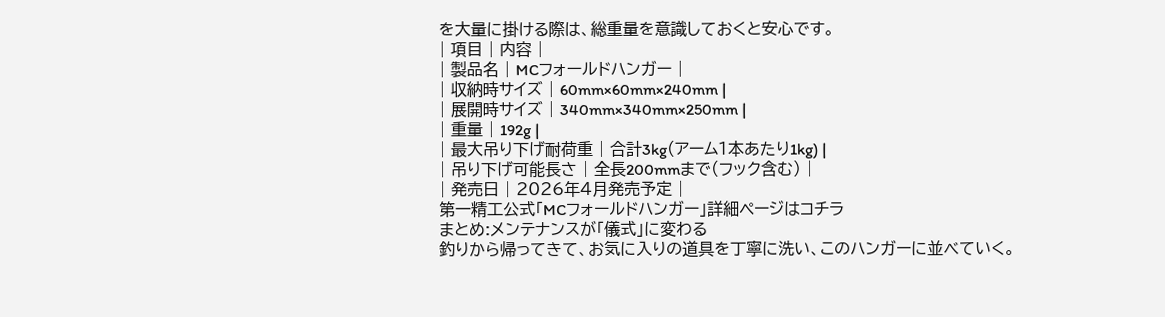を大量に掛ける際は、総重量を意識しておくと安心です。
| 項目 | 内容 |
| 製品名 | MCフォールドハンガー |
| 収納時サイズ | 60mm×60mm×240mm |
| 展開時サイズ | 340mm×340mm×250mm |
| 重量 | 192g |
| 最大吊り下げ耐荷重 | 合計3kg(アーム1本あたり1kg) |
| 吊り下げ可能長さ | 全長200mmまで(フック含む) |
| 発売日 | 2026年4月発売予定 |
第一精工公式「MCフォールドハンガー」詳細ページはコチラ
まとめ:メンテナンスが「儀式」に変わる
釣りから帰ってきて、お気に入りの道具を丁寧に洗い、このハンガーに並べていく。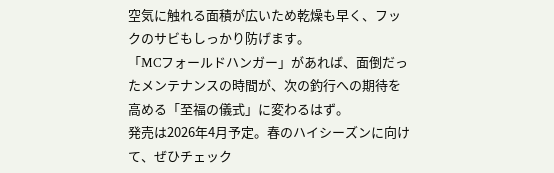空気に触れる面積が広いため乾燥も早く、フックのサビもしっかり防げます。
「MCフォールドハンガー」があれば、面倒だったメンテナンスの時間が、次の釣行への期待を高める「至福の儀式」に変わるはず。
発売は2026年4月予定。春のハイシーズンに向けて、ぜひチェック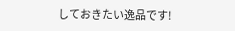しておきたい逸品です!